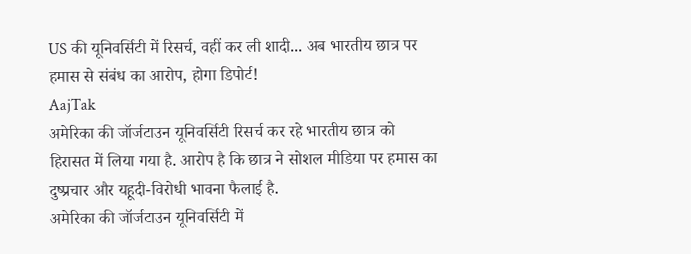US की यूनिवर्सिटी में रिसर्च, वहीं कर ली शादी... अब भारतीय छात्र पर हमास से संबंध का आरोप, होगा डिपोर्ट!
AajTak
अमेरिका की जॉर्जटाउन यूनिवर्सिटी रिसर्च कर रहे भारतीय छात्र को हिरासत में लिया गया है. आरोप है कि छात्र ने सोशल मीडिया पर हमास का दुष्प्रचार और यहूदी-विरोधी भावना फैलाई है.
अमेरिका की जॉर्जटाउन यूनिवर्सिटी में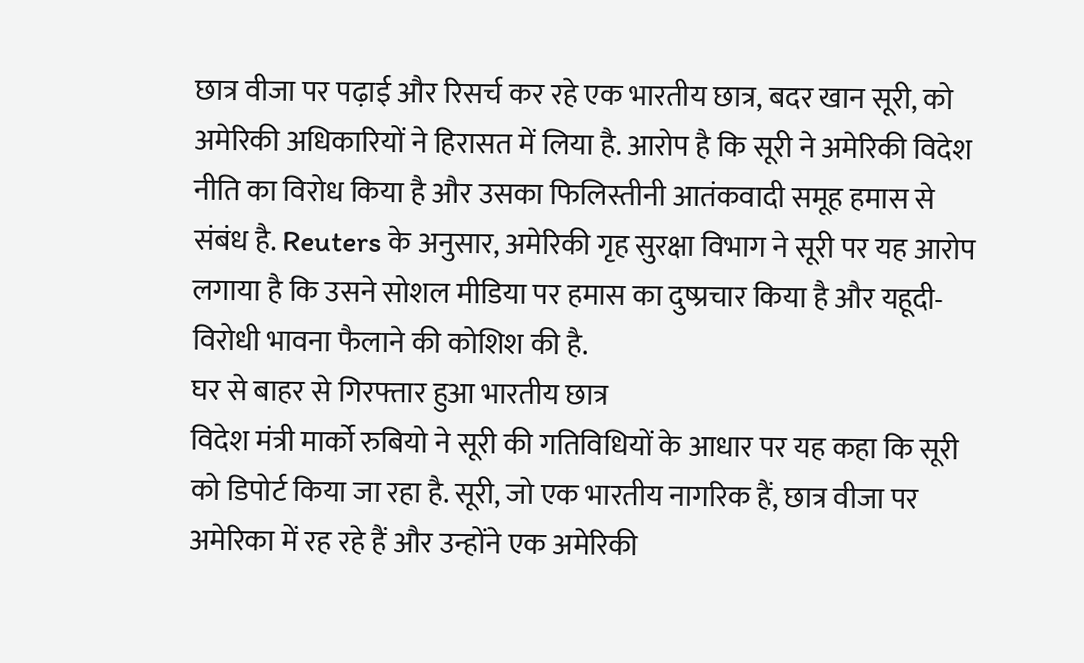छात्र वीजा पर पढ़ाई और रिसर्च कर रहे एक भारतीय छात्र, बदर खान सूरी, को अमेरिकी अधिकारियों ने हिरासत में लिया है. आरोप है कि सूरी ने अमेरिकी विदेश नीति का विरोध किया है और उसका फिलिस्तीनी आतंकवादी समूह हमास से संबंध है. Reuters के अनुसार, अमेरिकी गृह सुरक्षा विभाग ने सूरी पर यह आरोप लगाया है कि उसने सोशल मीडिया पर हमास का दुष्प्रचार किया है और यहूदी-विरोधी भावना फैलाने की कोशिश की है.
घर से बाहर से गिरफ्तार हुआ भारतीय छात्र
विदेश मंत्री मार्को रुबियो ने सूरी की गतिविधियों के आधार पर यह कहा कि सूरी को डिपोर्ट किया जा रहा है. सूरी, जो एक भारतीय नागरिक हैं, छात्र वीजा पर अमेरिका में रह रहे हैं और उन्होंने एक अमेरिकी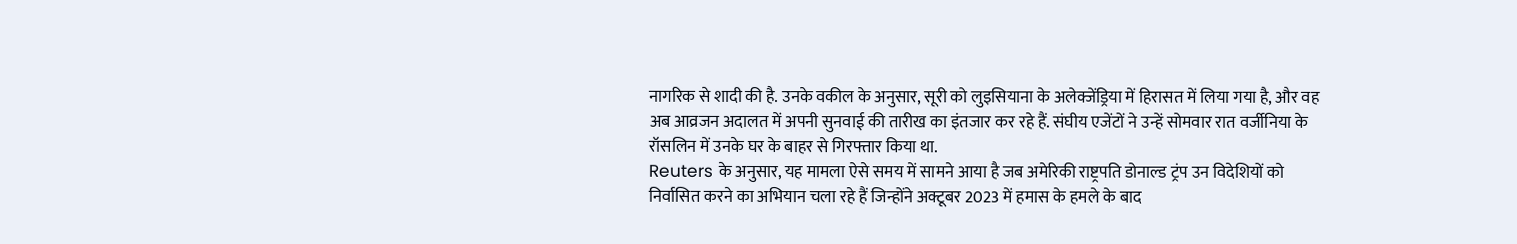नागरिक से शादी की है. उनके वकील के अनुसार, सूरी को लुइसियाना के अलेक्जेंड्रिया में हिरासत में लिया गया है, और वह अब आव्रजन अदालत में अपनी सुनवाई की तारीख का इंतजार कर रहे हैं. संघीय एजेंटों ने उन्हें सोमवार रात वर्जीनिया के रॉसलिन में उनके घर के बाहर से गिरफ्तार किया था.
Reuters के अनुसार, यह मामला ऐसे समय में सामने आया है जब अमेरिकी राष्ट्रपति डोनाल्ड ट्रंप उन विदेशियों को निर्वासित करने का अभियान चला रहे हैं जिन्होंने अक्टूबर 2023 में हमास के हमले के बाद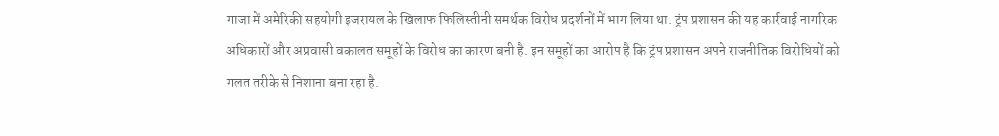गाजा में अमेरिकी सहयोगी इजरायल के खिलाफ फिलिस्तीनी समर्थक विरोध प्रदर्शनों में भाग लिया था. ट्रंप प्रशासन की यह कार्रवाई नागरिक अधिकारों और अप्रवासी वकालत समूहों के विरोध का कारण बनी है. इन समूहों का आरोप है कि ट्रंप प्रशासन अपने राजनीतिक विरोधियों को गलत तरीके से निशाना बना रहा है.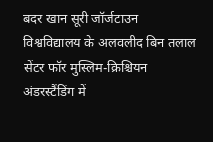बदर खान सूरी जॉर्जटाउन विश्वविद्यालय के अलवलीद बिन तलाल सेंटर फॉर मुस्लिम-क्रिश्चियन अंडरस्टैंडिंग में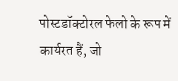पोस्टडॉक्टोरल फेलो के रूप में कार्यरत हैं, जो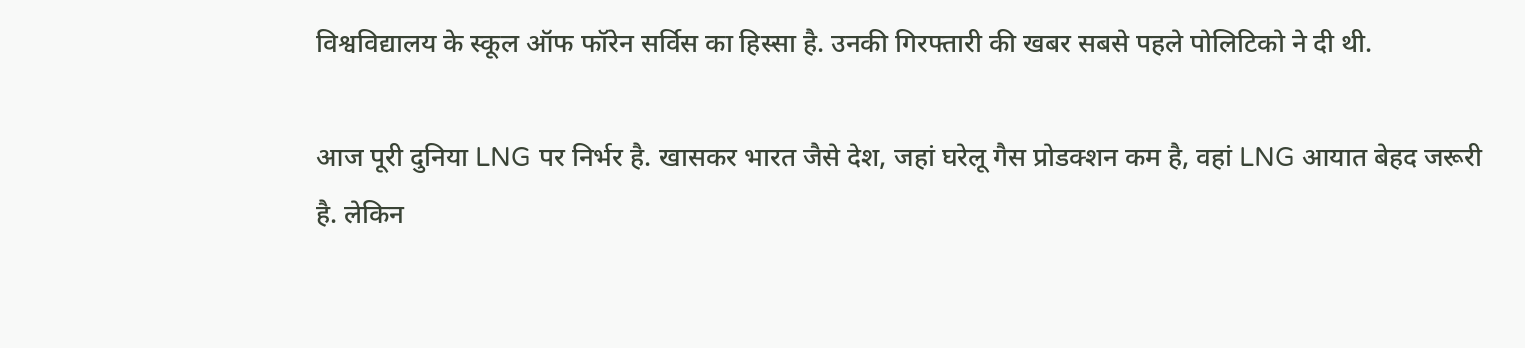विश्वविद्यालय के स्कूल ऑफ फॉरेन सर्विस का हिस्सा है. उनकी गिरफ्तारी की खबर सबसे पहले पोलिटिको ने दी थी.

आज पूरी दुनिया LNG पर निर्भर है. खासकर भारत जैसे देश, जहां घरेलू गैस प्रोडक्शन कम है, वहां LNG आयात बेहद जरूरी है. लेकिन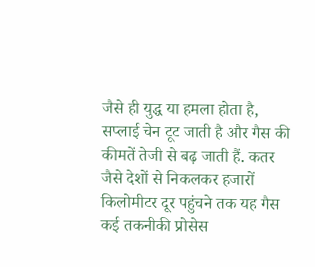जैसे ही युद्ध या हमला होता है, सप्लाई चेन टूट जाती है और गैस की कीमतें तेजी से बढ़ जाती हैं. कतर जैसे देशों से निकलकर हजारों किलोमीटर दूर पहुंचने तक यह गैस कई तकनीकी प्रोसेस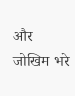और जोखिम भरे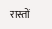रास्तों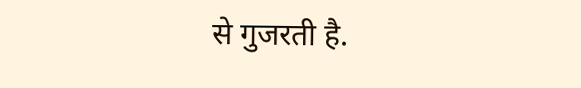से गुजरती है.